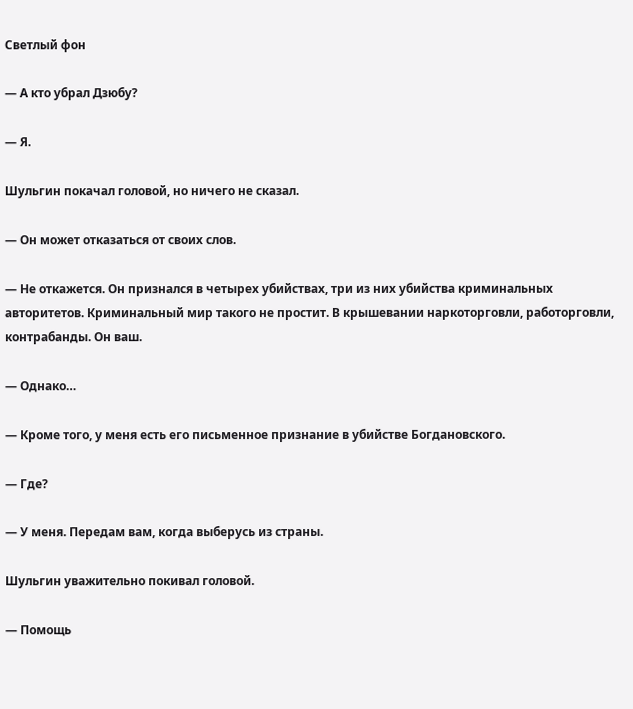Светлый фон

— А кто убрал Дзюбу?

— Я.

Шульгин покачал головой, но ничего не сказал.

— Он может отказаться от своих слов.

— Не откажется. Он признался в четырех убийствах, три из них убийства криминальных авторитетов. Криминальный мир такого не простит. В крышевании наркоторговли, работорговли, контрабанды. Он ваш.

— Однако…

— Кроме того, у меня есть его письменное признание в убийстве Богдановского.

— Где?

— У меня. Передам вам, когда выберусь из страны.

Шульгин уважительно покивал головой.

— Помощь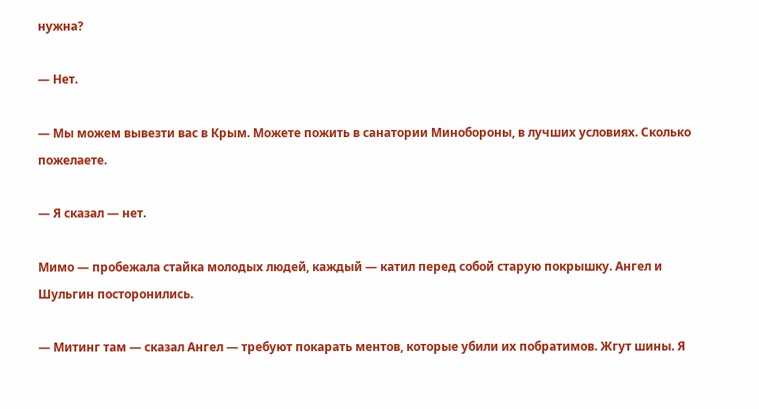нужна?

— Нет.

— Мы можем вывезти вас в Крым. Можете пожить в санатории Минобороны, в лучших условиях. Сколько пожелаете.

— Я сказал — нет.

Мимо — пробежала стайка молодых людей, каждый — катил перед собой старую покрышку. Ангел и Шульгин посторонились.

— Митинг там — сказал Ангел — требуют покарать ментов, которые убили их побратимов. Жгут шины. Я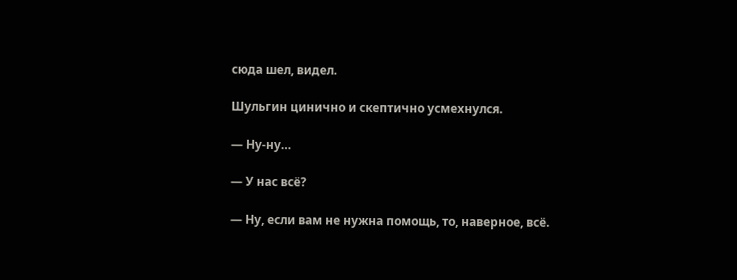сюда шел, видел.

Шульгин цинично и скептично усмехнулся.

— Ну-ну…

— У нас всё?

— Ну, если вам не нужна помощь, то, наверное, всё.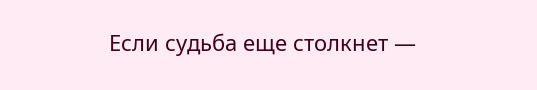Если судьба еще столкнет —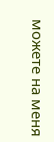можете на меня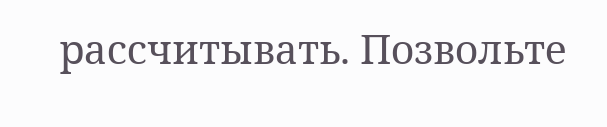рассчитывать. Позвольте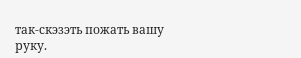так-скэзэть пожать вашу руку.